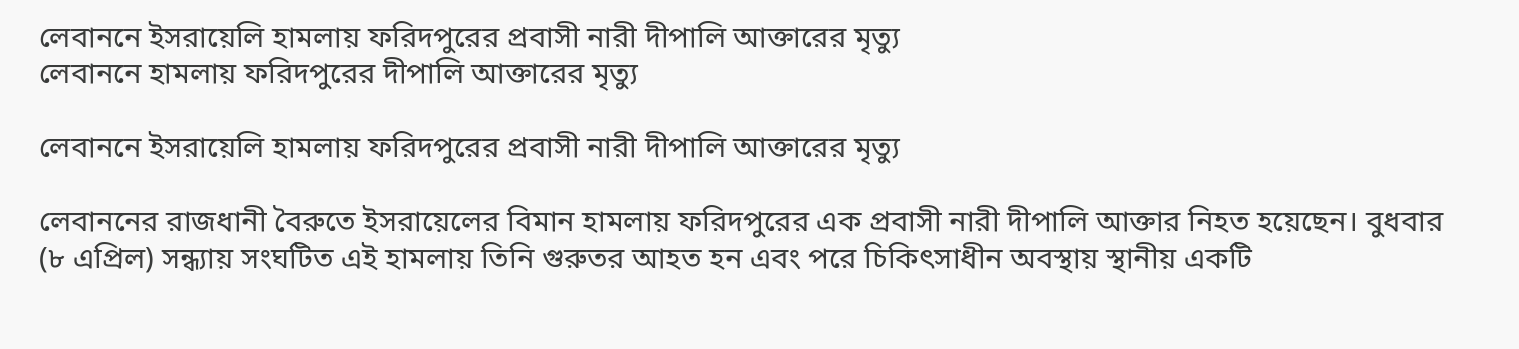লেবাননে ইসরায়েলি হামলায় ফরিদপুরের প্রবাসী নারী দীপালি আক্তারের মৃত্যু
লেবাননে হামলায় ফরিদপুরের দীপালি আক্তারের মৃত্যু

লেবাননে ইসরায়েলি হামলায় ফরিদপুরের প্রবাসী নারী দীপালি আক্তারের মৃত্যু

লেবাননের রাজধানী বৈরুতে ইসরায়েলের বিমান হামলায় ফরিদপুরের এক প্রবাসী নারী দীপালি আক্তার নিহত হয়েছেন। বুধবার (৮ এপ্রিল) সন্ধ্যায় সংঘটিত এই হামলায় তিনি গুরুতর আহত হন এবং পরে চিকিৎসাধীন অবস্থায় স্থানীয় একটি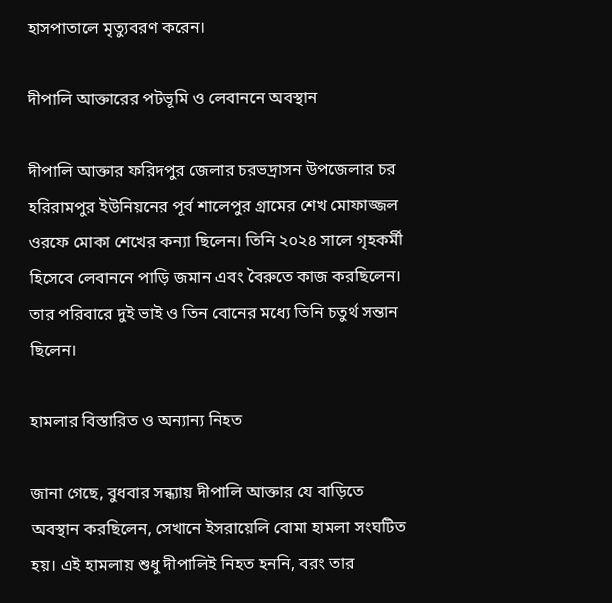হাসপাতালে মৃত্যুবরণ করেন।

দীপালি আক্তারের পটভূমি ও লেবাননে অবস্থান

দীপালি আক্তার ফরিদপুর জেলার চরভদ্রাসন উপজেলার চর হরিরামপুর ইউনিয়নের পূর্ব শালেপুর গ্রামের শেখ মোফাজ্জল ওরফে মোকা শেখের কন্যা ছিলেন। তিনি ২০২৪ সালে গৃহকর্মী হিসেবে লেবাননে পাড়ি জমান এবং বৈরুতে কাজ করছিলেন। তার পরিবারে দুই ভাই ও তিন বোনের মধ্যে তিনি চতুর্থ সন্তান ছিলেন।

হামলার বিস্তারিত ও অন্যান্য নিহত

জানা গেছে, বুধবার সন্ধ্যায় দীপালি আক্তার যে বাড়িতে অবস্থান করছিলেন, সেখানে ইসরায়েলি বোমা হামলা সংঘটিত হয়। এই হামলায় শুধু দীপালিই নিহত হননি, বরং তার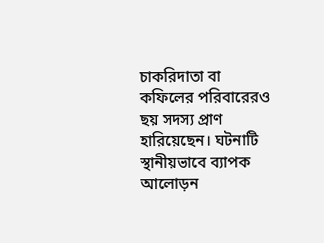চাকরিদাতা বা কফিলের পরিবারেরও ছয় সদস্য প্রাণ হারিয়েছেন। ঘটনাটি স্থানীয়ভাবে ব্যাপক আলোড়ন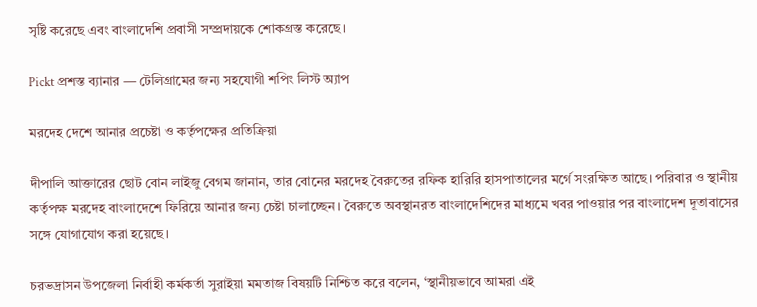সৃষ্টি করেছে এবং বাংলাদেশি প্রবাসী সম্প্রদায়কে শোকগ্রস্ত করেছে।

Pickt প্রশস্ত ব্যানার — টেলিগ্রামের জন্য সহযোগী শপিং লিস্ট অ্যাপ

মরদেহ দেশে আনার প্রচেষ্টা ও কর্তৃপক্ষের প্রতিক্রিয়া

দীপালি আক্তারের ছোট বোন লাইজু বেগম জানান, তার বোনের মরদেহ বৈরুতের রফিক হারিরি হাসপাতালের মর্গে সংরক্ষিত আছে। পরিবার ও স্থানীয় কর্তৃপক্ষ মরদেহ বাংলাদেশে ফিরিয়ে আনার জন্য চেষ্টা চালাচ্ছেন। বৈরুতে অবস্থানরত বাংলাদেশিদের মাধ্যমে খবর পাওয়ার পর বাংলাদেশ দূতাবাসের সঙ্গে যোগাযোগ করা হয়েছে।

চরভদ্রাসন উপজেলা নির্বাহী কর্মকর্তা সুরাইয়া মমতাজ বিষয়টি নিশ্চিত করে বলেন, ‘স্থানীয়ভাবে আমরা এই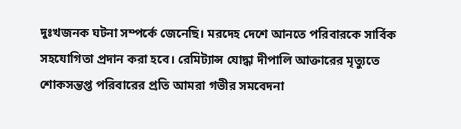দুঃখজনক ঘটনা সম্পর্কে জেনেছি। মরদেহ দেশে আনতে পরিবারকে সার্বিক সহযোগিতা প্রদান করা হবে। রেমিট্যান্স যোদ্ধা দীপালি আক্তারের মৃত্যুতে শোকসন্তপ্ত পরিবারের প্রতি আমরা গভীর সমবেদনা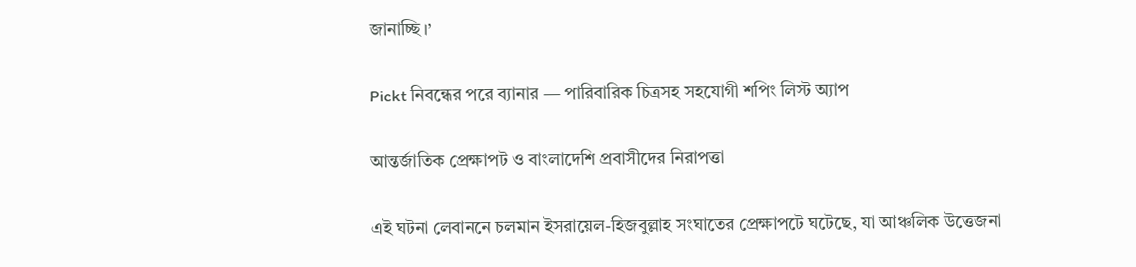জানাচ্ছি।’

Pickt নিবন্ধের পরে ব্যানার — পারিবারিক চিত্রসহ সহযোগী শপিং লিস্ট অ্যাপ

আন্তর্জাতিক প্রেক্ষাপট ও বাংলাদেশি প্রবাসীদের নিরাপত্তা

এই ঘটনা লেবাননে চলমান ইসরায়েল-হিজবুল্লাহ সংঘাতের প্রেক্ষাপটে ঘটেছে, যা আঞ্চলিক উত্তেজনা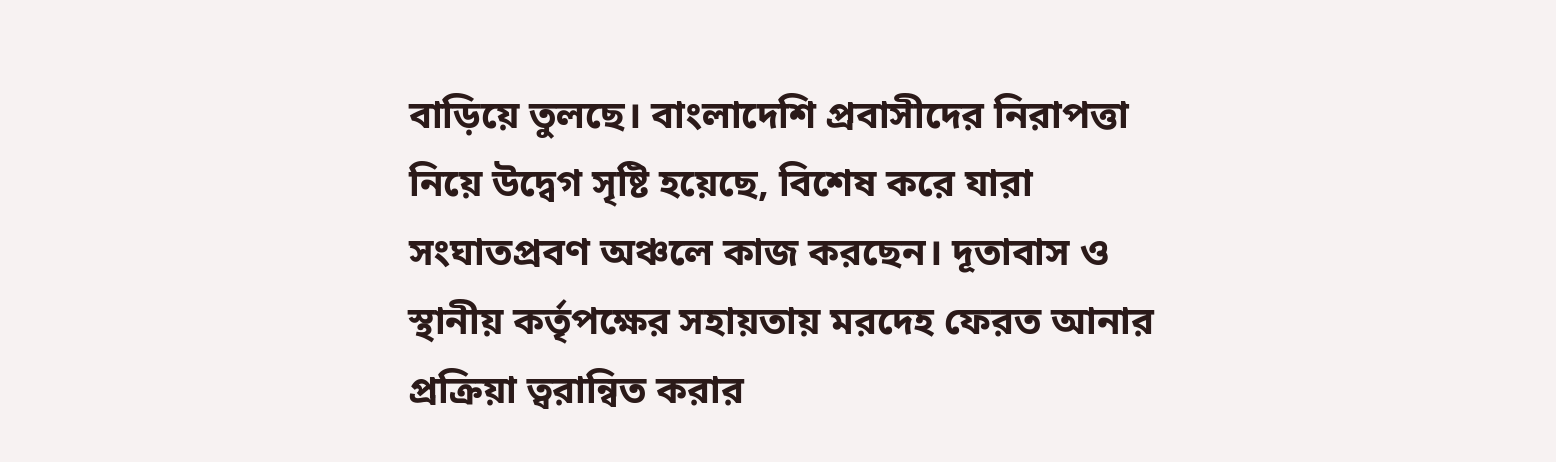বাড়িয়ে তুলছে। বাংলাদেশি প্রবাসীদের নিরাপত্তা নিয়ে উদ্বেগ সৃষ্টি হয়েছে, বিশেষ করে যারা সংঘাতপ্রবণ অঞ্চলে কাজ করছেন। দূতাবাস ও স্থানীয় কর্তৃপক্ষের সহায়তায় মরদেহ ফেরত আনার প্রক্রিয়া ত্বরান্বিত করার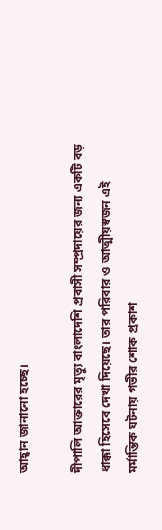আহ্বান জানানো হচ্ছে।

দীপালি আক্তারের মৃত্যু বাংলাদেশি প্রবাসী সম্প্রদায়ের জন্য একটি বড় ধাক্কা হিসেবে দেখা দিয়েছে। তার পরিবার ও আত্মীয়স্বজন এই মর্মান্তিক ঘটনায় গভীর শোক প্রকাশ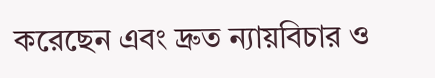করেছেন এবং দ্রুত ন্যায়বিচার ও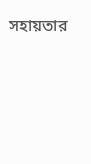সহায়তার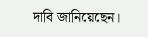দাবি জানিয়েছেন।